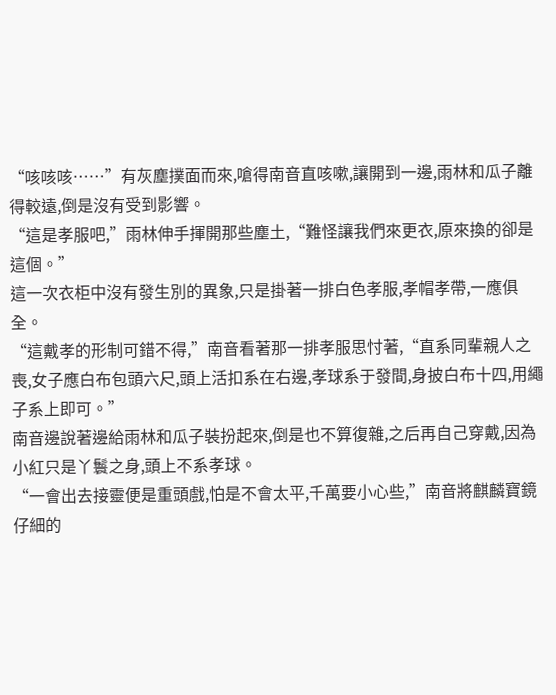“咳咳咳……”有灰塵撲面而來,嗆得南音直咳嗽,讓開到一邊,雨林和瓜子離得較遠,倒是沒有受到影響。
“這是孝服吧,”雨林伸手揮開那些塵土,“難怪讓我們來更衣,原來換的卻是這個。”
這一次衣柜中沒有發生別的異象,只是掛著一排白色孝服,孝帽孝帶,一應俱全。
“這戴孝的形制可錯不得,”南音看著那一排孝服思忖著,“直系同輩親人之喪,女子應白布包頭六尺,頭上活扣系在右邊,孝球系于發間,身披白布十四,用繩子系上即可。”
南音邊說著邊給雨林和瓜子裝扮起來,倒是也不算復雜,之后再自己穿戴,因為小紅只是丫鬟之身,頭上不系孝球。
“一會出去接靈便是重頭戲,怕是不會太平,千萬要小心些,”南音將麒麟寶鏡仔細的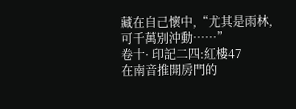藏在自己懷中,“尤其是雨林,可千萬別沖動……”
卷十· 印記二四:紅樓47
在南音推開房門的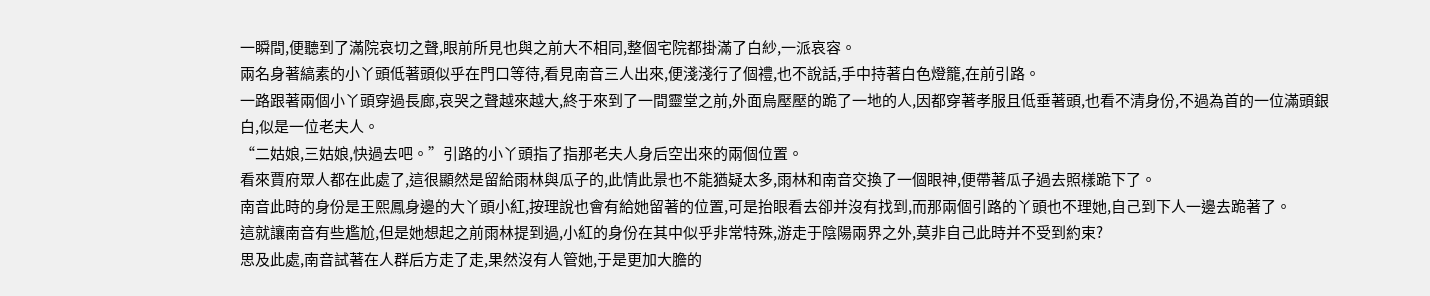一瞬間,便聽到了滿院哀切之聲,眼前所見也與之前大不相同,整個宅院都掛滿了白紗,一派哀容。
兩名身著縞素的小丫頭低著頭似乎在門口等待,看見南音三人出來,便淺淺行了個禮,也不說話,手中持著白色燈籠,在前引路。
一路跟著兩個小丫頭穿過長廊,哀哭之聲越來越大,終于來到了一間靈堂之前,外面烏壓壓的跪了一地的人,因都穿著孝服且低垂著頭,也看不清身份,不過為首的一位滿頭銀白,似是一位老夫人。
“二姑娘,三姑娘,快過去吧。”引路的小丫頭指了指那老夫人身后空出來的兩個位置。
看來賈府眾人都在此處了,這很顯然是留給雨林與瓜子的,此情此景也不能猶疑太多,雨林和南音交換了一個眼神,便帶著瓜子過去照樣跪下了。
南音此時的身份是王熙鳳身邊的大丫頭小紅,按理說也會有給她留著的位置,可是抬眼看去卻并沒有找到,而那兩個引路的丫頭也不理她,自己到下人一邊去跪著了。
這就讓南音有些尷尬,但是她想起之前雨林提到過,小紅的身份在其中似乎非常特殊,游走于陰陽兩界之外,莫非自己此時并不受到約束?
思及此處,南音試著在人群后方走了走,果然沒有人管她,于是更加大膽的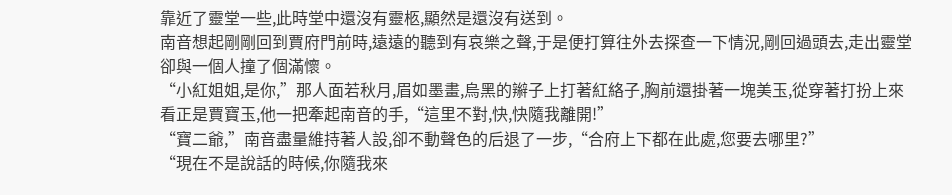靠近了靈堂一些,此時堂中還沒有靈柩,顯然是還沒有送到。
南音想起剛剛回到賈府門前時,遠遠的聽到有哀樂之聲,于是便打算往外去探查一下情況,剛回過頭去,走出靈堂卻與一個人撞了個滿懷。
“小紅姐姐,是你,”那人面若秋月,眉如墨畫,烏黑的辮子上打著紅絡子,胸前還掛著一塊美玉,從穿著打扮上來看正是賈寶玉,他一把牽起南音的手,“這里不對,快,快隨我離開!”
“寶二爺,”南音盡量維持著人設,卻不動聲色的后退了一步,“合府上下都在此處,您要去哪里?”
“現在不是說話的時候,你隨我來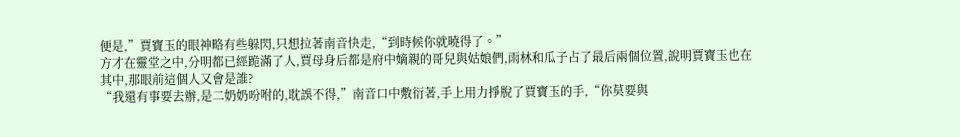便是,”賈寶玉的眼神略有些躲閃,只想拉著南音快走,“到時候你就曉得了。”
方才在靈堂之中,分明都已經跪滿了人,賈母身后都是府中嫡親的哥兒與姑娘們,雨林和瓜子占了最后兩個位置,說明賈寶玉也在其中,那眼前這個人又會是誰?
“我還有事要去辦,是二奶奶吩咐的,耽誤不得,”南音口中敷衍著,手上用力掙脫了賈寶玉的手,“你莫要與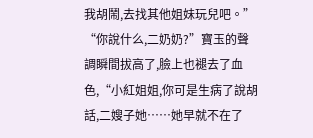我胡鬧,去找其他姐妹玩兒吧。”
“你說什么,二奶奶?”寶玉的聲調瞬間拔高了,臉上也褪去了血色,“小紅姐姐,你可是生病了說胡話,二嫂子她……她早就不在了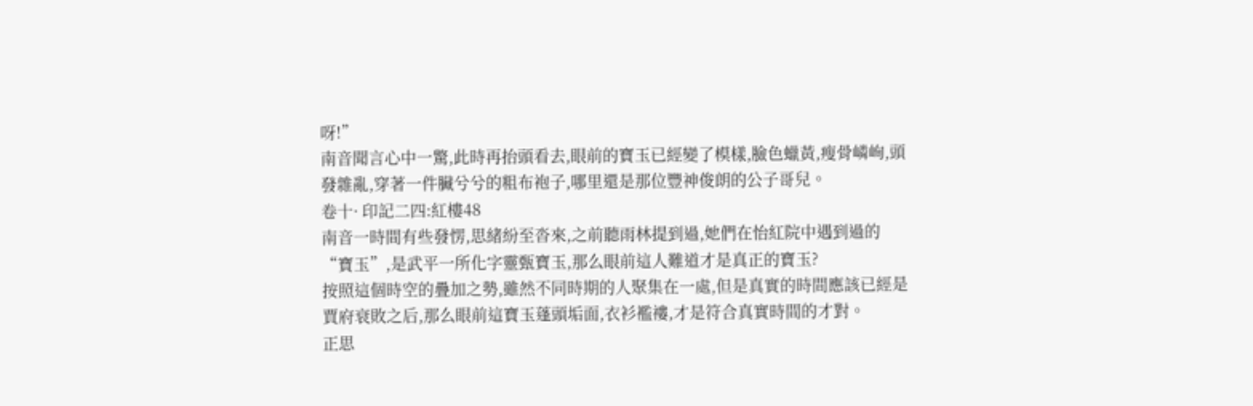呀!”
南音聞言心中一驚,此時再抬頭看去,眼前的寶玉已經變了模樣,臉色蠟黃,瘦骨嶙峋,頭發雜亂,穿著一件臟兮兮的粗布袍子,哪里還是那位豐神俊朗的公子哥兒。
卷十· 印記二四:紅樓48
南音一時間有些發愣,思緒紛至沓來,之前聽雨林提到過,她們在怡紅院中遇到過的“寶玉”,是武平一所化字靈甄寶玉,那么眼前這人難道才是真正的寶玉?
按照這個時空的疊加之勢,雖然不同時期的人聚集在一處,但是真實的時間應該已經是賈府衰敗之后,那么眼前這寶玉蓬頭垢面,衣衫襤褸,才是符合真實時間的才對。
正思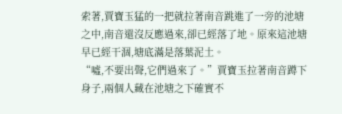索著,賈寶玉猛的一把就拉著南音跳進了一旁的池塘之中,南音還沒反應過來,卻已經落了地。原來這池塘早已經干涸,塘底滿是落葉泥土。
“噓,不要出聲,它們過來了。”賈寶玉拉著南音蹲下身子,兩個人藏在池塘之下確實不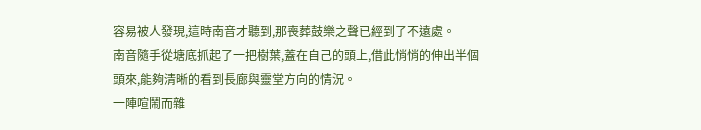容易被人發現,這時南音才聽到,那喪葬鼓樂之聲已經到了不遠處。
南音隨手從塘底抓起了一把樹葉,蓋在自己的頭上,借此悄悄的伸出半個頭來,能夠清晰的看到長廊與靈堂方向的情況。
一陣喧鬧而雜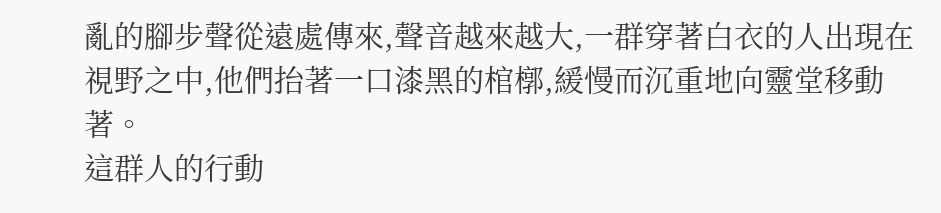亂的腳步聲從遠處傳來,聲音越來越大,一群穿著白衣的人出現在視野之中,他們抬著一口漆黑的棺槨,緩慢而沉重地向靈堂移動著。
這群人的行動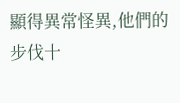顯得異常怪異,他們的步伐十